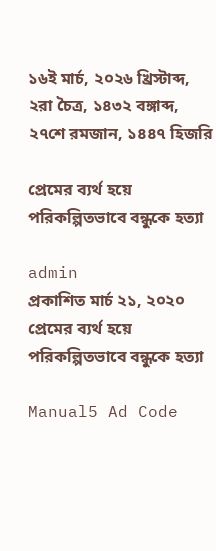১৬ই মার্চ, ২০২৬ খ্রিস্টাব্দ, ২রা চৈত্র, ১৪৩২ বঙ্গাব্দ, ২৭শে রমজান, ১৪৪৭ হিজরি

প্রেমের ব্যর্থ হয়ে পরিকল্পিতভাবে বন্ধুকে হত্যা

admin
প্রকাশিত মার্চ ২১, ২০২০
প্রেমের ব্যর্থ হয়ে পরিকল্পিতভাবে বন্ধুকে হত্যা

Manual5 Ad Code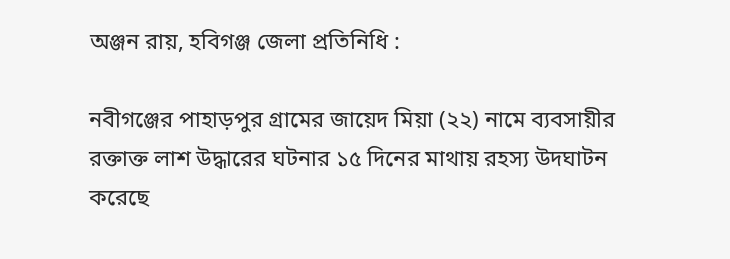অঞ্জন রায়, হবিগঞ্জ জেলা প্রতিনিধি :

নবীগঞ্জের পাহাড়পুর গ্রামের জায়েদ মিয়া (২২) নামে ব্যবসায়ীর রক্তাক্ত লাশ উদ্ধারের ঘটনার ১৫ দিনের মাথায় রহস্য উদঘাটন করেছে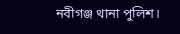নবীগঞ্জ থানা পুলিশ।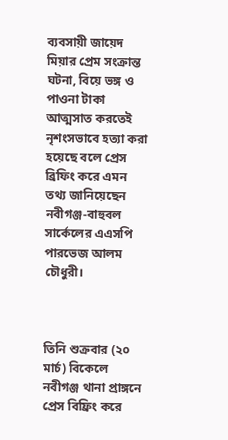ব্যবসায়ী জায়েদ মিয়ার প্রেম সংক্রান্ত ঘটনা, বিয়ে ভঙ্গ ও পাওনা টাকা আত্মসাত করতেই নৃশংসভাবে হত্যা করা হয়েছে বলে প্রেস ব্রিফিং করে এমন তথ্য জানিয়েছেন নবীগঞ্জ-বাহুবল সার্কেলের এএসপি পারভেজ আলম চৌধুরী।



তিনি শুক্রবার (২০ মার্চ) বিকেলে নবীগঞ্জ থানা প্রাঙ্গনে প্রেস বিফ্রিং করে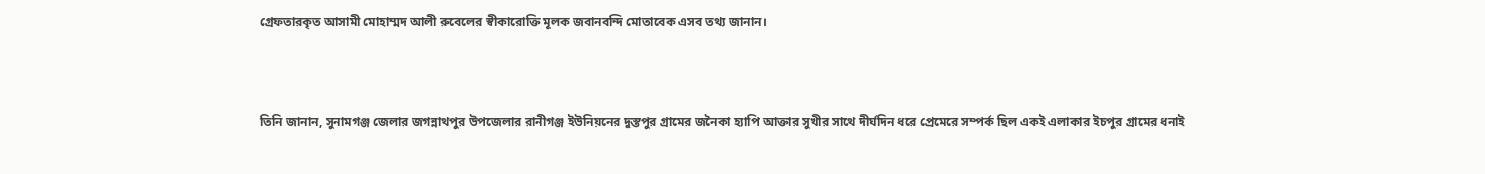গ্রেফতারকৃত আসামী মোহাম্মদ আলী রুবেলের স্বীকারোক্তি মূলক জবানবন্দি মোতাবেক এসব তথ্য জানান।



তিনি জানান, সুনামগঞ্জ জেলার জগন্নাথপুর উপজেলার রানীগঞ্জ ইউনিয়নের দুস্তপুর গ্রামের জনৈকা হ্যাপি আক্তার সুখীর সাথে দীর্ঘদিন ধরে প্রেমেরে সম্পর্ক ছিল একই এলাকার ইচপুর গ্রামের ধনাই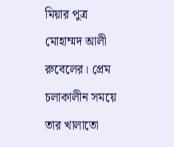মিয়ার পুত্র মোহাম্মদ আলী রুবেলের। প্রেম চলাকালীন সময়ে তার খালাতো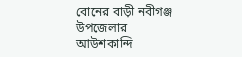বোনের বাড়ী নবীগঞ্জ উপজেলার আউশকান্দি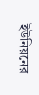ইউনিয়নের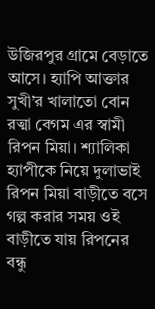উজিরপুর গ্রামে বেড়াতে আসে। হ্যাপি আক্তার সুখী’র খালাতো বোন রত্মা বেগম এর স্বামী রিপন মিয়া। শ্যালিকা হ্যাপীকে নিয়ে দুলাভাই রিপন মিয়া বাড়ীতে বসে গল্প করার সময় ওই বাড়ীতে যায় রিপনের বন্ধু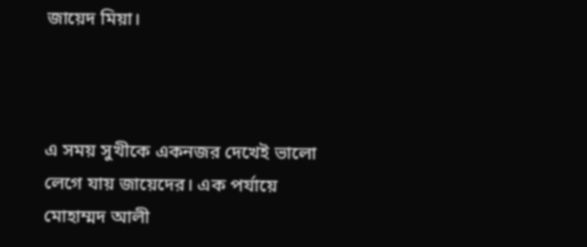জায়েদ মিয়া।



এ সময় সুখীকে একনজর দেখেই ভালো লেগে যায় জায়েদের। এক পর্যায়ে মোহাম্মদ আলী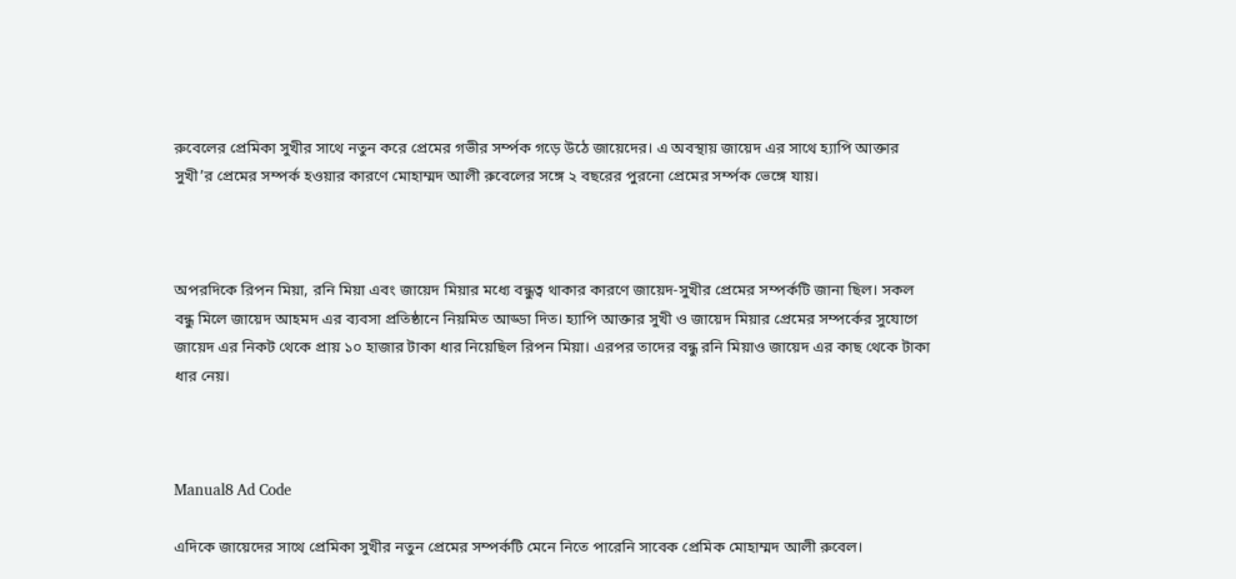রুবেলের প্রেমিকা সুখীর সাথে নতুন করে প্রেমের গভীর সর্ম্পক গড়ে উঠে জায়েদের। এ অবস্থায় জায়েদ এর সাথে হ্যাপি আক্তার সুখী’র প্রেমের সম্পর্ক হওয়ার কারণে মোহাম্মদ আলী রুবেলের সঙ্গে ২ বছরের পুরনো প্রেমের সর্ম্পক ভেঙ্গে যায়।



অপরদিকে রিপন মিয়া, রনি মিয়া এবং জায়েদ মিয়ার মধ্যে বন্ধুত্ব থাকার কারণে জায়েদ-সুখীর প্রেমের সম্পর্কটি জানা ছিল। সকল বন্ধু মিলে জায়েদ আহমদ এর ব্যবসা প্রতিষ্ঠানে নিয়মিত আড্ডা দিত। হ্যাপি আক্তার সুখী ও জায়েদ মিয়ার প্রেমের সম্পর্কের সুযোগে জায়েদ এর নিকট থেকে প্রায় ১০ হাজার টাকা ধার নিয়েছিল রিপন মিয়া। এরপর তাদের বন্ধু রনি মিয়াও জায়েদ এর কাছ থেকে টাকা ধার নেয়।



Manual8 Ad Code

এদিকে জায়েদের সাথে প্রেমিকা সুখীর নতুন প্রেমের সম্পর্কটি মেনে নিতে পারেনি সাবেক প্রেমিক মোহাম্মদ আলী রুবেল।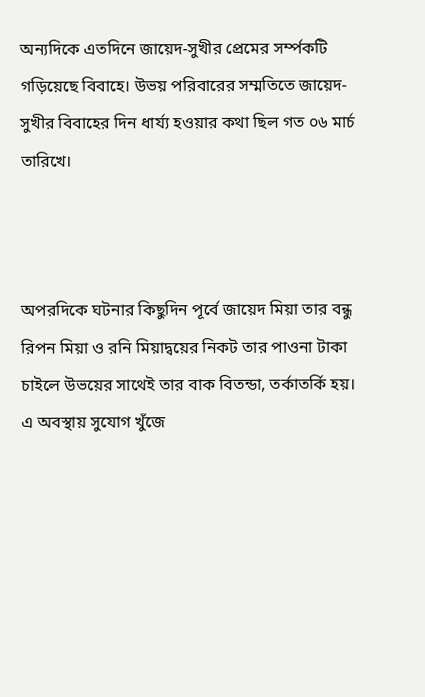অন্যদিকে এতদিনে জায়েদ-সুখীর প্রেমের সর্ম্পকটি গড়িয়েছে বিবাহে। উভয় পরিবারের সম্মতিতে জায়েদ-সুখীর বিবাহের দিন ধার্য্য হওয়ার কথা ছিল গত ০৬ মার্চ তারিখে।



অপরদিকে ঘটনার কিছুদিন পূর্বে জায়েদ মিয়া তার বন্ধু রিপন মিয়া ও রনি মিয়াদ্বয়ের নিকট তার পাওনা টাকা চাইলে উভয়ের সাথেই তার বাক বিতন্ডা, তর্কাতর্কি হয়। এ অবস্থায় সুযোগ খুঁজে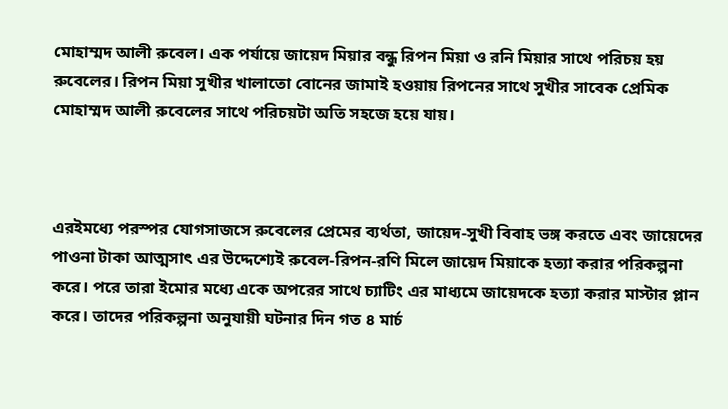মোহাম্মদ আলী রুবেল। এক পর্যায়ে জায়েদ মিয়ার বন্ধু রিপন মিয়া ও রনি মিয়ার সাথে পরিচয় হয় রুবেলের। রিপন মিয়া সুখীর খালাতো বোনের জামাই হওয়ায় রিপনের সাথে সুখীর সাবেক প্রেমিক মোহাম্মদ আলী রুবেলের সাথে পরিচয়টা অতি সহজে হয়ে যায়।



এরইমধ্যে পরস্পর যোগসাজসে রুবেলের প্রেমের ব্যর্থতা, জায়েদ-সুখী বিবাহ ভঙ্গ করতে এবং জায়েদের পাওনা টাকা আত্মসাৎ এর উদ্দেশ্যেই রুবেল-রিপন-রণি মিলে জায়েদ মিয়াকে হত্যা করার পরিকল্পনা করে। পরে তারা ইমোর মধ্যে একে অপরের সাথে চ্যাটিং এর মাধ্যমে জায়েদকে হত্যা করার মাস্টার প্লান করে। তাদের পরিকল্পনা অনুযায়ী ঘটনার দিন গত ৪ মার্চ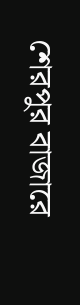শেরপুর বাজারে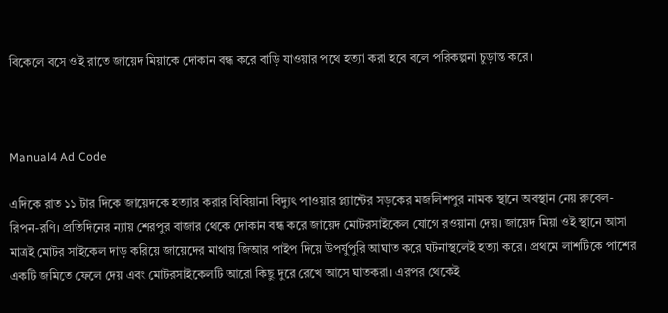বিকেলে বসে ওই রাতে জায়েদ মিয়াকে দোকান বন্ধ করে বাড়ি যাওয়ার পথে হত্যা করা হবে বলে পরিকল্পনা চুড়ান্ত করে।



Manual4 Ad Code

এদিকে রাত ১১ টার দিকে জায়েদকে হত্যার করার বিবিয়ানা বিদ্যুৎ পাওয়ার প্ল্যান্টের সড়কের মজলিশপুর নামক স্থানে অবস্থান নেয় রুবেল-রিপন-রণি। প্রতিদিনের ন্যায় শেরপুর বাজার থেকে দোকান বন্ধ করে জায়েদ মোটরসাইকেল যোগে রওয়ানা দেয়। জায়েদ মিয়া ওই স্থানে আসা মাত্রই মোটর সাইকেল দাড় করিয়ে জায়েদের মাথায় জিআর পাইপ দিয়ে উপর্যুপুরি আঘাত করে ঘটনাস্থলেই হত্যা করে। প্রথমে লাশটিকে পাশের একটি জমিতে ফেলে দেয় এবং মোটরসাইকেলটি আরো কিছু দুরে রেখে আসে ঘাতকরা। এরপর থেকেই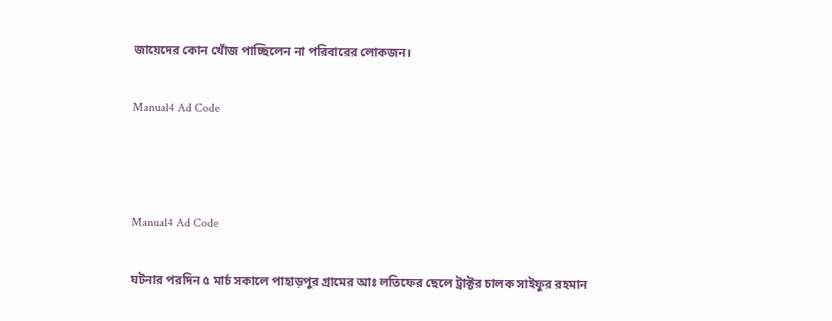জায়েদের কোন খোঁজ পাচ্ছিলেন না পরিবারের লোকজন।

Manual4 Ad Code



Manual4 Ad Code

ঘটনার পরদিন ৫ মার্চ সকালে পাহাড়পুর গ্রামের আঃ লতিফের ছেলে ট্রাক্টর চালক সাইফুর রহমান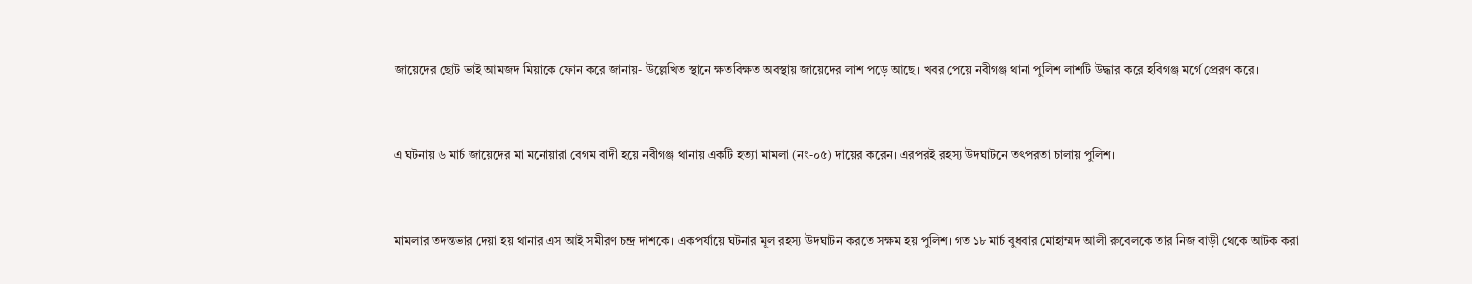জায়েদের ছোট ভাই আমজদ মিয়াকে ফোন করে জানায়- উল্লেখিত স্থানে ক্ষতবিক্ষত অবস্থায় জায়েদের লাশ পড়ে আছে। খবর পেয়ে নবীগঞ্জ থানা পুলিশ লাশটি উদ্ধার করে হবিগঞ্জ মর্গে প্রেরণ করে।



এ ঘটনায় ৬ মার্চ জায়েদের মা মনোয়ারা বেগম বাদী হয়ে নবীগঞ্জ থানায় একটি হত্যা মামলা (নং-০৫) দায়ের করেন। এরপরই রহস্য উদঘাটনে তৎপরতা চালায় পুলিশ।



মামলার তদন্তভার দেয়া হয় থানার এস আই সমীরণ চন্দ্র দাশকে। একপর্যায়ে ঘটনার মূল রহস্য উদঘাটন করতে সক্ষম হয় পুলিশ। গত ১৮ মার্চ বুধবার মোহাম্মদ আলী রুবেলকে তার নিজ বাড়ী থেকে আটক করা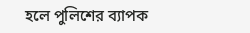হলে পুলিশের ব্যাপক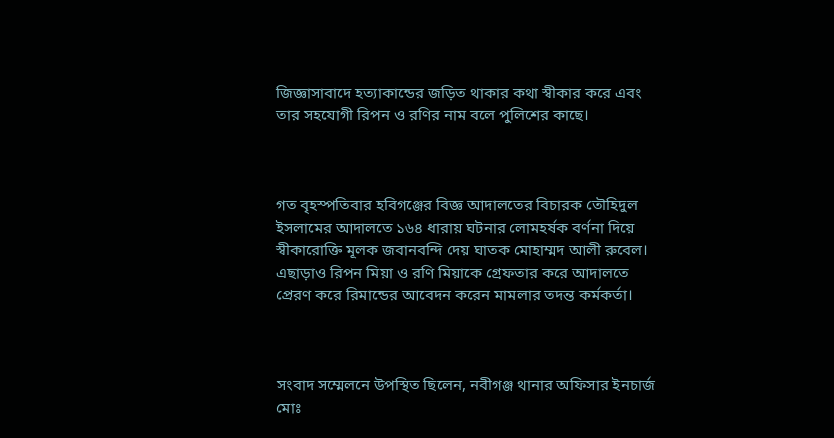জিজ্ঞাসাবাদে হত্যাকান্ডের জড়িত থাকার কথা স্বীকার করে এবং তার সহযোগী রিপন ও রণির নাম বলে পুলিশের কাছে।



গত বৃহস্পতিবার হবিগঞ্জের বিজ্ঞ আদালতের বিচারক তৌহিদুল ইসলামের আদালতে ১৬৪ ধারায় ঘটনার লোমহর্ষক বর্ণনা দিয়ে স্বীকারোক্তি মূলক জবানবন্দি দেয় ঘাতক মোহাম্মদ আলী রুবেল। এছাড়াও রিপন মিয়া ও রণি মিয়াকে গ্রেফতার করে আদালতে প্রেরণ করে রিমান্ডের আবেদন করেন মামলার তদন্ত কর্মকর্তা।



সংবাদ সম্মেলনে উপস্থিত ছিলেন, নবীগঞ্জ থানার অফিসার ইনচার্জ মোঃ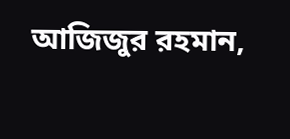আজিজুর রহমান,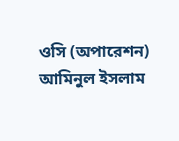ওসি (অপারেশন) আমিনুল ইসলাম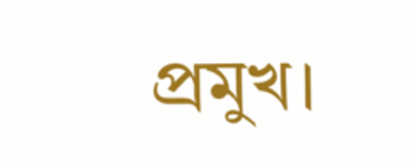প্রমুখ।